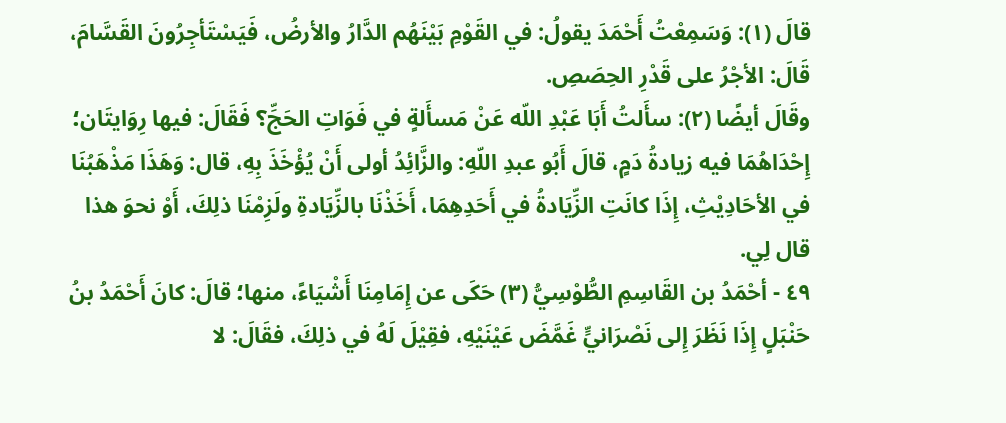قالَ (١): وَسَمِعْتُ أَحْمَدَ يقولُ: في القَوْمِ بَيْنَهُم الدَّارُ والأرضُ، فَيَسْتَأجِرُونَ القَسَّامَ، قَالَ: الأجْرُ على قَدْرِ الحِصَصِ.
وقَالَ أيضًا (٢): سأَلتُ أَبَا عَبْدِ اللّه عَنْ مَسأَلةٍ في فَوَاتِ الحَجِّ؟ فَقَالَ: فيها رِوَايتَان؛ إِحْدَاهُمَا فيه زيادةُ دَمٍ، قالَ أَبُو عبدِ اللّهِ: والزَّائِدُ أولى أَنْ يُؤْخَذَ بِهِ، قال: وَهَذَا مَذْهَبُنَا في الأحَادِيْثِ، إِذَا كانَتِ الزِّيَادةُ في أَحَدِهِمَا، أَخَذْنَا بالزِّيَادةِ ولَزِمْنَا ذلِكَ، أَوْ نحوَ هذا قال لِي.
٤٩ - أحْمَدُ بن القَاسِمِ الطُّوْسِيُّ (٣) حَكَى عن إِمَامِنَا أَشْيَاءً، منها؛ قالَ: كانَ أَحْمَدُ بنُ حَنْبَلٍ إِذَا نَظَرَ إِلى نَصْرَانيٍّ غَمَّضَ عَيْنَيْهِ، فقِيْلَ لَهُ في ذلِكَ، فقَالَ: لا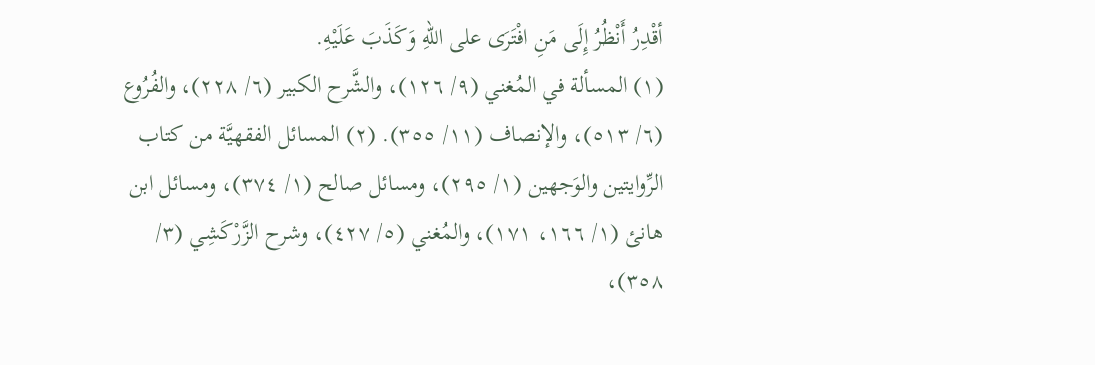أقْدِرُ أَنْظُرُ إِلَى مَنِ افْتَرَى على اللّهِ وَكَذَبَ عَلَيْهِ.
(١) المسألة في المُغني (٩/ ١٢٦)، والشَّرح الكبير (٦/ ٢٢٨)، والفُرُوع (٦/ ٥١٣)، والإنصاف (١١/ ٣٥٥). (٢) المسائل الفقهيَّة من كتاب الرِّوايتين والوَجهين (١/ ٢٩٥)، ومسائل صالح (١/ ٣٧٤)، ومسائل ابن هانئ (١/ ١٦٦، ١٧١)، والمُغني (٥/ ٤٢٧)، وشرح الزَّرْكَشِي (٣/ ٣٥٨)،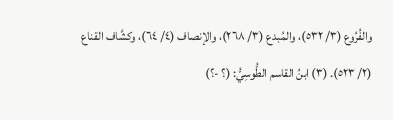والفُرُوع (٣/ ٥٣٢)، والمُبدع (٣/ ٢٦٨)، والإنصاف (٤/ ٦٤)، وكشَّاف القناع (٢/ ٥٢٣). (٣) ابنُ القاسم الطُّوسِيُّ: (؟ -؟)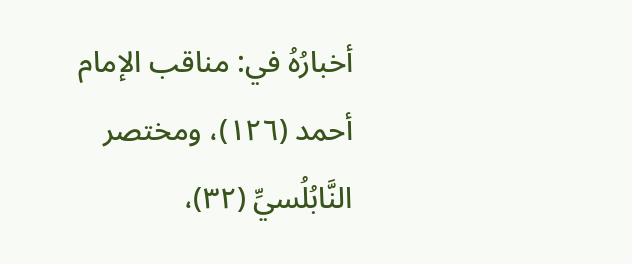أخبارُهُ في: مناقب الإمام أحمد (١٢٦)، ومختصر النَّابُلُسيِّ (٣٢)،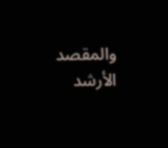والمقصد الأرشد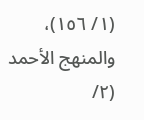(١/ ١٥٦)، والمنهج الأحمد (٢/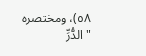٥٨)، ومختصره "الدُّرِّ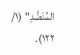المُنَضَّدِ" (١/ ١٢٢).